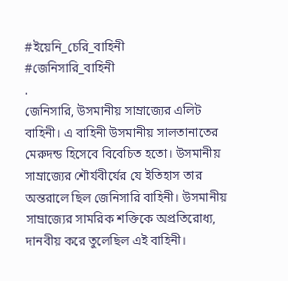#ইয়েনি_চেরি_বাহিনী
#জেনিসারি_বাহিনী
.
জেনিসারি, উসমানীয় সাম্রাজ্যের এলিট বাহিনী। এ বাহিনী উসমানীয় সালতানাতের মেরুদন্ড হিসেবে বিবেচিত হতো। উসমানীয় সাম্রাজ্যের শৌর্যবীর্যের যে ইতিহাস তার অন্তরালে ছিল জেনিসারি বাহিনী। উসমানীয় সাম্রাজ্যের সামরিক শক্তিকে অপ্রতিরোধ্য, দানবীয় করে তুলেছিল এই বাহিনী।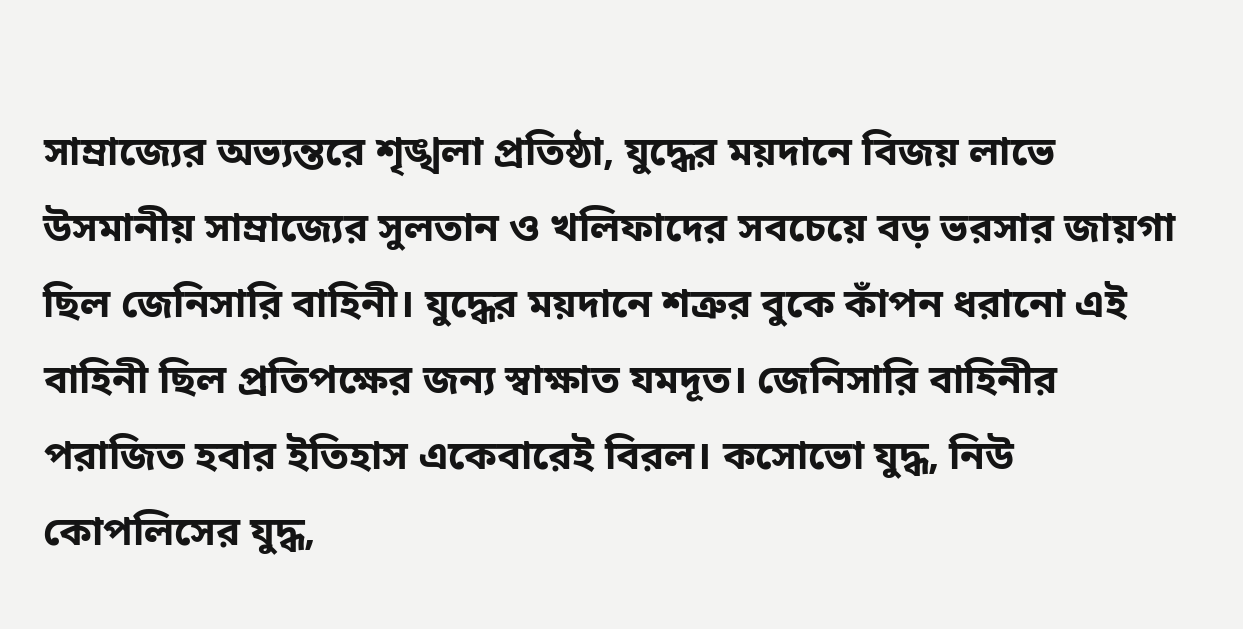সাম্রাজ্যের অভ্যন্তরে শৃঙ্খলা প্রতিষ্ঠা, যুদ্ধের ময়দানে বিজয় লাভে উসমানীয় সাম্রাজ্যের সুলতান ও খলিফাদের সবচেয়ে বড় ভরসার জায়গা ছিল জেনিসারি বাহিনী। যুদ্ধের ময়দানে শত্রুর বুকে কাঁপন ধরানো এই বাহিনী ছিল প্রতিপক্ষের জন্য স্বাক্ষাত যমদূত। জেনিসারি বাহিনীর পরাজিত হবার ইতিহাস একেবারেই বিরল। কসোভো যুদ্ধ, নিউ কোপলিসের যুদ্ধ,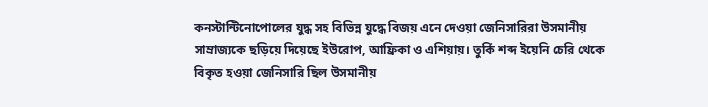কনস্টান্টিনোপোলের যুদ্ধ সহ বিভিন্ন যুদ্ধে বিজয় এনে দেওয়া জেনিসারিরা উসমানীয় সাম্রাজ্যকে ছড়িয়ে দিয়েছে ইউরোপ, আফ্রিকা ও এশিয়ায়। তুর্কি শব্দ ইয়েনি চেরি থেকে বিকৃত হওয়া জেনিসারি ছিল উসমানীয়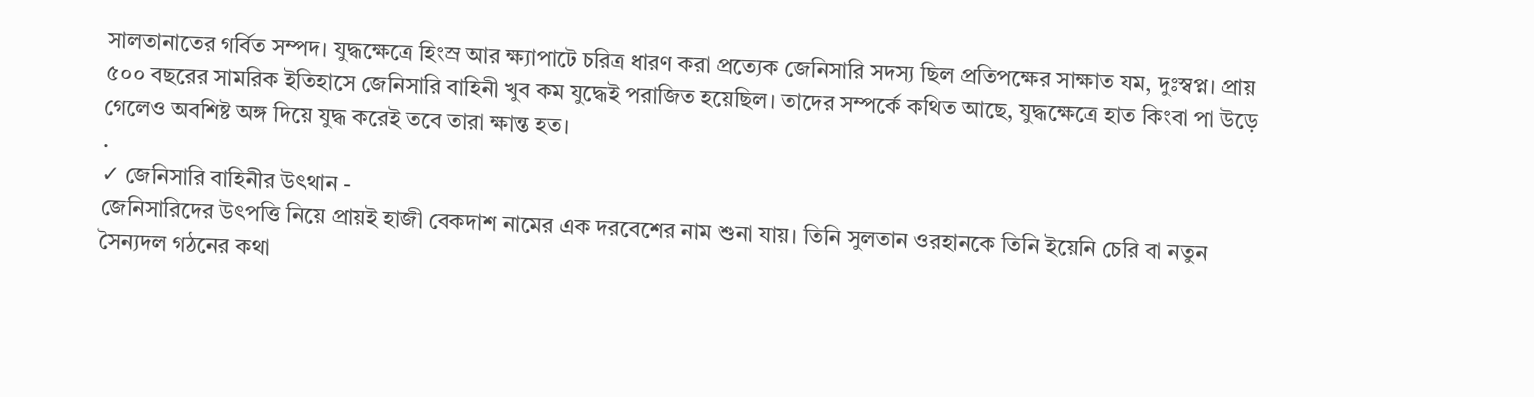সালতানাতের গর্বিত সম্পদ। যুদ্ধক্ষেত্রে হিংস্র আর ক্ষ্যাপাটে চরিত্র ধারণ করা প্রত্যেক জেনিসারি সদস্য ছিল প্রতিপক্ষের সাক্ষাত যম, দুঃস্বপ্ন। প্রায় ৫০০ বছরের সামরিক ইতিহাসে জেনিসারি বাহিনী খুব কম যুদ্ধেই পরাজিত হয়েছিল। তাদের সম্পর্কে কথিত আছে, যুদ্ধক্ষেত্রে হাত কিংবা পা উড়ে গেলেও অবশিষ্ট অঙ্গ দিয়ে যুদ্ধ করেই তবে তারা ক্ষান্ত হত।
.
✓ জেনিসারি বাহিনীর উৎথান -
জেনিসারিদের উৎপত্তি নিয়ে প্রায়ই হাজী বেকদাশ নামের এক দরবেশের নাম শুনা যায়। তিনি সুলতান ওরহানকে তিনি ইয়েনি চেরি বা নতুন সৈন্যদল গঠনের কথা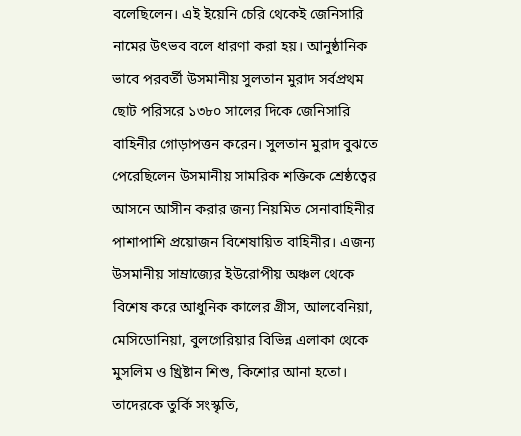বলেছিলেন। এই ইয়েনি চেরি থেকেই জেনিসারি নামের উৎভব বলে ধারণা করা হয়। আনুষ্ঠানিক ভাবে পরবর্তী উসমানীয় সুলতান মুরাদ সর্বপ্রথম ছোট পরিসরে ১৩৮০ সালের দিকে জেনিসারি বাহিনীর গোড়াপত্তন করেন। সুলতান মুরাদ বুঝতে পেরেছিলেন উসমানীয় সামরিক শক্তিকে শ্রেষ্ঠত্বের আসনে আসীন করার জন্য নিয়মিত সেনাবাহিনীর পাশাপাশি প্রয়োজন বিশেষায়িত বাহিনীর। এজন্য উসমানীয় সাম্রাজ্যের ইউরোপীয় অঞ্চল থেকে বিশেষ করে আধুনিক কালের গ্রীস, আলবেনিয়া, মেসিডোনিয়া, বুলগেরিয়ার বিভিন্ন এলাকা থেকে মুসলিম ও খ্রিষ্টান শিশু, কিশোর আনা হতো। তাদেরকে তুর্কি সংস্কৃতি,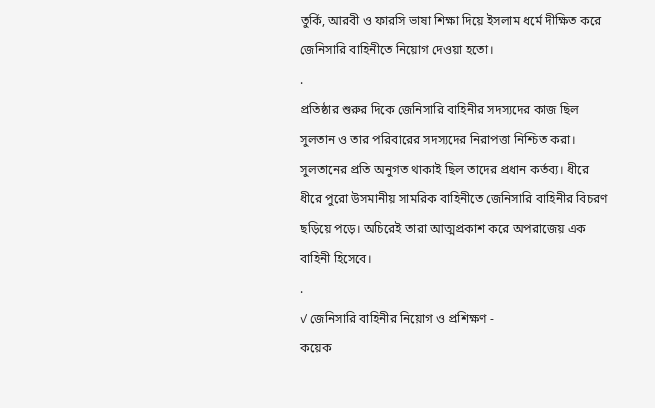তুর্কি, আরবী ও ফারসি ভাষা শিক্ষা দিয়ে ইসলাম ধর্মে দীক্ষিত করে জেনিসারি বাহিনীতে নিয়োগ দেওয়া হতো।
.
প্রতিষ্ঠার শুরুর দিকে জেনিসারি বাহিনীর সদস্যদের কাজ ছিল সুলতান ও তার পরিবারের সদস্যদের নিরাপত্তা নিশ্চিত করা। সুলতানের প্রতি অনুগত থাকাই ছিল তাদের প্রধান কর্তব্য। ধীরে ধীরে পুরো উসমানীয় সামরিক বাহিনীতে জেনিসারি বাহিনীর বিচরণ ছড়িয়ে পড়ে। অচিরেই তারা আত্মপ্রকাশ করে অপরাজেয় এক বাহিনী হিসেবে।
.
✓ জেনিসারি বাহিনীর নিয়োগ ও প্রশিক্ষণ -
কয়েক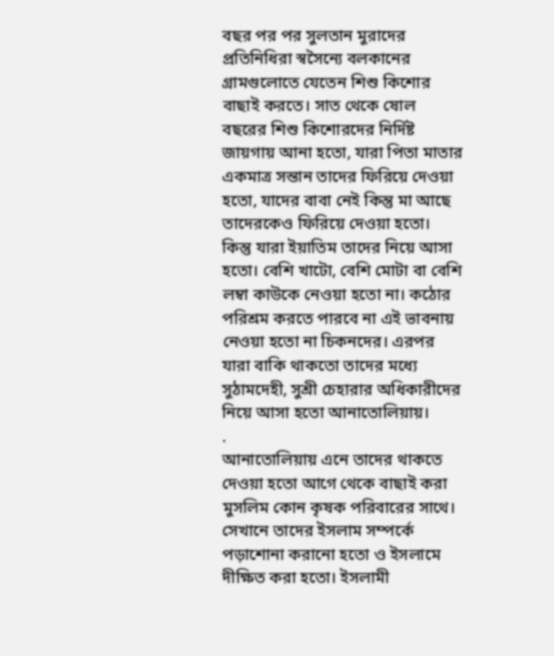বছর পর পর সুলতান মুরাদের প্রতিনিধিরা স্বসৈন্যে বলকানের গ্রামগুলোতে যেতেন শিশু কিশোর বাছাই করতে। সাত থেকে ষোল বছরের শিশু কিশোরদের নির্দিষ্ট জায়গায় আনা হতো, যারা পিতা মাতার একমাত্র সন্তান তাদের ফিরিয়ে দেওয়া হতো, যাদের বাবা নেই কিন্তু মা আছে তাদেরকেও ফিরিয়ে দেওয়া হতো। কিন্তু যারা ইয়াতিম তাদের নিয়ে আসা হতো। বেশি খাটো, বেশি মোটা বা বেশি লম্বা কাউকে নেওয়া হতো না। কঠোর পরিশ্রম করতে পারবে না এই ভাবনায় নেওয়া হতো না চিকনদের। এরপর যারা বাকি থাকতো তাদের মধ্যে সুঠামদেহী, সুশ্রী চেহারার অধিকারীদের নিয়ে আসা হতো আনাতোলিয়ায়।
.
আনাতোলিয়ায় এনে তাদের থাকতে দেওয়া হতো আগে থেকে বাছাই করা মুসলিম কোন কৃষক পরিবারের সাথে। সেখানে তাদের ইসলাম সম্পর্কে পড়াশোনা করানো হতো ও ইসলামে দীক্ষিত করা হতো। ইসলামী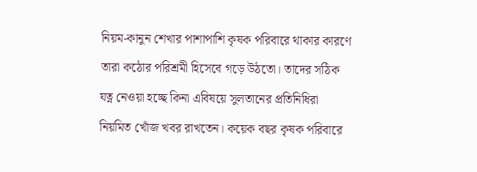নিয়ম-কানুন শেখার পাশাপাশি কৃষক পরিবারে থাকার কারণে তারা কঠোর পরিশ্রমী হিসেবে গড়ে উঠতো। তাদের সঠিক যত্ন নেওয়া হচ্ছে কিনা এবিষয়ে সুলতানের প্রতিনিধিরা নিয়মিত খোঁজ খবর রাখতেন। কয়েক বছর কৃষক পরিবারে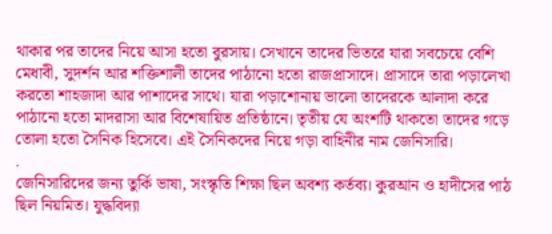থাকার পর তাদের নিয়ে আসা হতো বুরসায়। সেখানে তাদের ভিতরে যারা সবচেয়ে বেশি মেধাবী, সুদর্শন আর শক্তিশালী তাদের পাঠানো হতো রাজপ্রাসাদে। প্রাসাদে তারা পড়ালেখা করতো শাহজাদা আর পাশাদের সাথে। যারা পড়াশোনায় ভালো তাদেরকে আলাদা করে পাঠানো হতো মাদরাসা আর বিশেষায়িত প্রতিষ্ঠানে। তৃতীয় যে অংশটি থাকতো তাদের গড়ে তোলা হতো সৈনিক হিসেবে। এই সৈনিকদের নিয়ে গড়া বাহিনীর নাম জেনিসারি।
.
জেনিসারিদের জন্য তুর্কি ভাষা, সংস্কৃতি শিক্ষা ছিল অবশ্য কর্তব্য। কুরআন ও হাদীসের পাঠ ছিল নিয়মিত। যুদ্ধবিদ্যা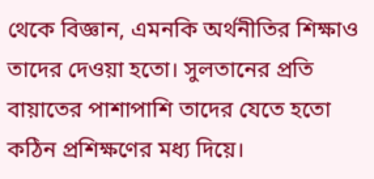থেকে বিজ্ঞান, এমনকি অর্থনীতির শিক্ষাও তাদের দেওয়া হতো। সুলতানের প্রতি বায়াতের পাশাপাশি তাদের যেতে হতো কঠিন প্রশিক্ষণের মধ্য দিয়ে।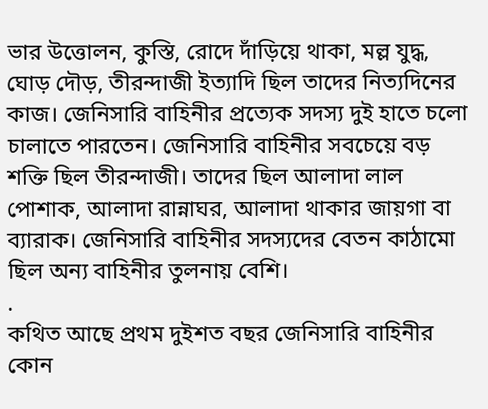ভার উত্তোলন, কুস্তি, রোদে দাঁড়িয়ে থাকা, মল্ল যুদ্ধ, ঘোড় দৌড়, তীরন্দাজী ইত্যাদি ছিল তাদের নিত্যদিনের কাজ। জেনিসারি বাহিনীর প্রত্যেক সদস্য দুই হাতে চলো চালাতে পারতেন। জেনিসারি বাহিনীর সবচেয়ে বড় শক্তি ছিল তীরন্দাজী। তাদের ছিল আলাদা লাল পোশাক, আলাদা রান্নাঘর, আলাদা থাকার জায়গা বা ব্যারাক। জেনিসারি বাহিনীর সদস্যদের বেতন কাঠামো ছিল অন্য বাহিনীর তুলনায় বেশি।
.
কথিত আছে প্রথম দুইশত বছর জেনিসারি বাহিনীর কোন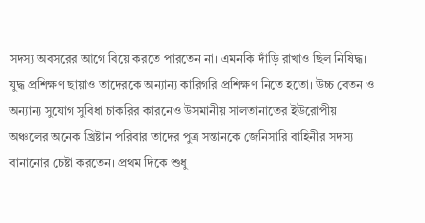সদস্য অবসরের আগে বিয়ে করতে পারতেন না। এমনকি দাঁড়ি রাখাও ছিল নিষিদ্ধ। যুদ্ধ প্রশিক্ষণ ছায়াও তাদেরকে অন্যান্য কারিগরি প্রশিক্ষণ নিতে হতো। উচ্চ বেতন ও অন্যান্য সুযোগ সুবিধা চাকরির কারনেও উসমানীয় সালতানাতের ইউরোপীয় অঞ্চলের অনেক খ্রিষ্টান পরিবার তাদের পুত্র সন্তানকে জেনিসারি বাহিনীর সদস্য বানানোর চেষ্টা করতেন। প্রথম দিকে শুধু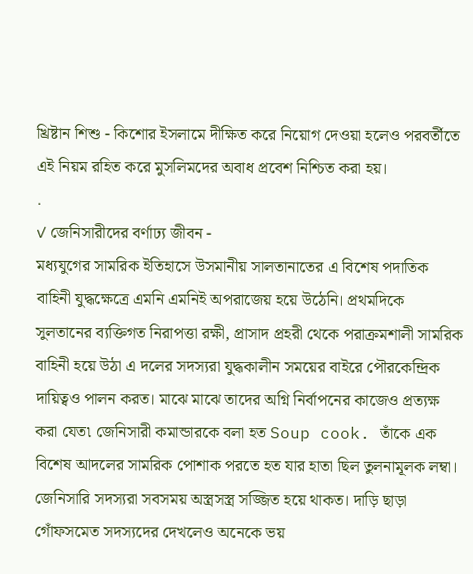খ্রিষ্টান শিশু - কিশোর ইসলামে দীক্ষিত করে নিয়োগ দেওয়া হলেও পরবর্তীতে এই নিয়ম রহিত করে মুসলিমদের অবাধ প্রবেশ নিশ্চিত করা হয়।
.
✓ জেনিসারীদের বর্ণাঢ্য জীবন -
মধ্যযুগের সামরিক ইতিহাসে উসমানীয় সালতানাতের এ বিশেষ পদাতিক বাহিনী যুদ্ধক্ষেত্রে এমনি এমনিই অপরাজেয় হয়ে উঠেনি। প্রথমদিকে সুলতানের ব্যক্তিগত নিরাপত্তা রক্ষী, প্রাসাদ প্রহরী থেকে পরাক্রমশালী সামরিক বাহিনী হয়ে উঠা এ দলের সদস্যরা যুদ্ধকালীন সময়ের বাইরে পৌরকেন্দ্রিক দায়িত্বও পালন করত। মাঝে মাঝে তাদের অগ্নি নির্বাপনের কাজেও প্রত্যক্ষ করা যেত৷ জেনিসারী কমান্ডারকে বলা হত Soup cook. তাঁকে এক বিশেষ আদলের সামরিক পোশাক পরতে হত যার হাতা ছিল তুলনামূলক লম্বা। জেনিসারি সদস্যরা সবসময় অস্ত্রসস্ত্র সজ্জিত হয়ে থাকত। দাড়ি ছাড়া গোঁফসমেত সদস্যদের দেখলেও অনেকে ভয়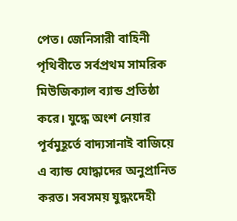পেত। জেনিসারী বাহিনী পৃথিবীতে সর্বপ্রথম সামরিক মিউজিক্যাল ব্যান্ড প্রতিষ্ঠা করে। যুদ্ধে অংশ নেয়ার পূর্বমুহূর্তে বাদ্যসানাই বাজিয়ে এ ব্যান্ড যোদ্ধাদের অনুপ্রানিত করত। সবসময় যুদ্ধংদেহী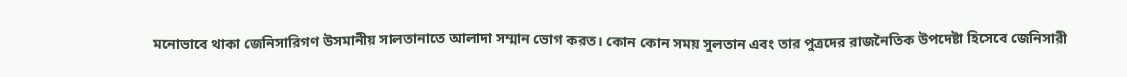মনোভাবে থাকা জেনিসারিগণ উসমানীয় সালতানাতে আলাদা সম্মান ভোগ করত। কোন কোন সময় সুলতান এবং তার পুত্রদের রাজনৈতিক উপদেষ্টা হিসেবে জেনিসারী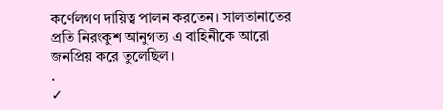কর্ণেলগণ দায়িত্ব পালন করতেন। সালতানাতের প্রতি নিরংকুশ আনুগত্য এ বাহিনীকে আরো জনপ্রিয় করে তুলেছিল।
.
✓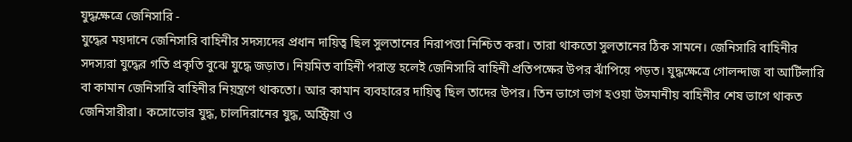যুদ্ধক্ষেত্রে জেনিসারি -
যুদ্ধের ময়দানে জেনিসারি বাহিনীর সদস্যদের প্রধান দায়িত্ব ছিল সুলতানের নিরাপত্তা নিশ্চিত করা। তারা থাকতো সুলতানের ঠিক সামনে। জেনিসারি বাহিনীর সদস্যরা যুদ্ধের গতি প্রকৃতি বুঝে যুদ্ধে জড়াত। নিয়মিত বাহিনী পরাস্ত হলেই জেনিসারি বাহিনী প্রতিপক্ষের উপর ঝাঁপিয়ে পড়ত। যুদ্ধক্ষেত্রে গোলন্দাজ বা আর্টিলারি বা কামান জেনিসারি বাহিনীর নিয়ন্ত্রণে থাকতো। আর কামান ব্যবহারের দায়িত্ব ছিল তাদের উপর। তিন ভাগে ভাগ হওয়া উসমানীয় বাহিনীর শেষ ভাগে থাকত জেনিসারীরা। কসোভোর যুদ্ধ, চালদিরানের যুদ্ধ, অস্ট্রিয়া ও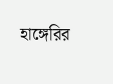হাঙ্গেরির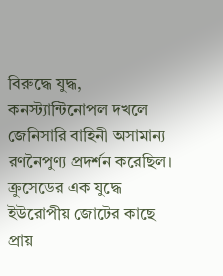বিরুদ্ধে যুদ্ধ, কনস্ট্যান্টিনোপল দখলে জেনিসারি বাহিনী অসামান্য রণনৈপুণ্য প্রদর্শন করেছিল। ক্রুসেডের এক যুদ্ধে ইউরোপীয় জোটের কাছে প্রায়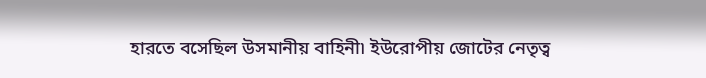হারতে বসেছিল উসমানীয় বাহিনী৷ ইউরোপীয় জোটের নেতৃত্ব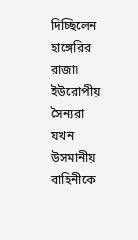দিচ্ছিলেন হাঙ্গেরির রাজা৷ ইউরোপীয় সৈন্যরা যখন উসমানীয় বাহিনীকে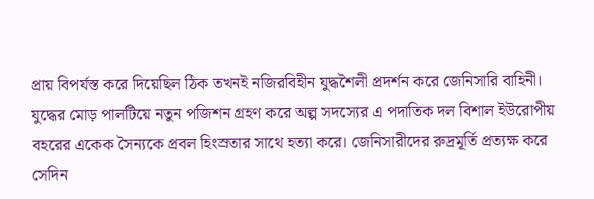প্রায় বিপর্যস্ত করে দিয়েছিল ঠিক তখনই নজিরবিহীন যুদ্ধশৈলী প্রদর্শন করে জেনিসারি বাহিনী। যুদ্ধের মোড় পালটিয়ে নতুন পজিশন গ্রহণ করে অল্প সদস্যের এ পদাতিক দল বিশাল ইউরোপীয় বহরের একেক সৈন্যকে প্রবল হিংস্রতার সাথে হত্যা করে। জেনিসারীদের রুদ্রমূর্তি প্রত্যক্ষ করে সেদিন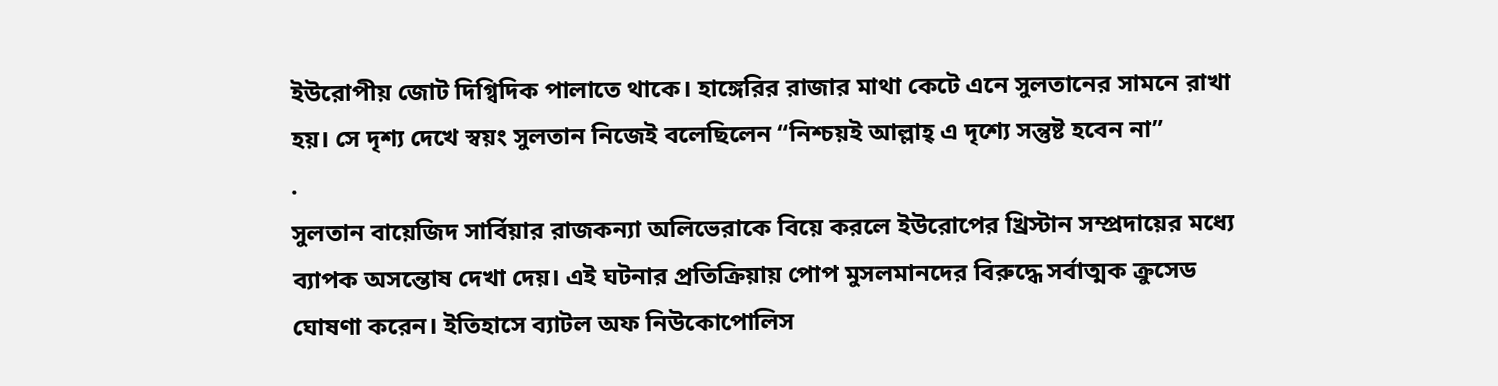ইউরোপীয় জোট দিগ্বিদিক পালাতে থাকে। হাঙ্গেরির রাজার মাথা কেটে এনে সুলতানের সামনে রাখা হয়। সে দৃশ্য দেখে স্বয়ং সুলতান নিজেই বলেছিলেন “নিশ্চয়ই আল্লাহ্ এ দৃশ্যে সন্তুষ্ট হবেন না”
.
সুলতান বায়েজিদ সার্বিয়ার রাজকন্যা অলিভেরাকে বিয়ে করলে ইউরোপের খ্রিস্টান সম্প্রদায়ের মধ্যে ব্যাপক অসন্তোষ দেখা দেয়। এই ঘটনার প্রতিক্রিয়ায় পোপ মুসলমানদের বিরুদ্ধে সর্বাত্মক ক্রুসেড ঘোষণা করেন। ইতিহাসে ব্যাটল অফ নিউকোপোলিস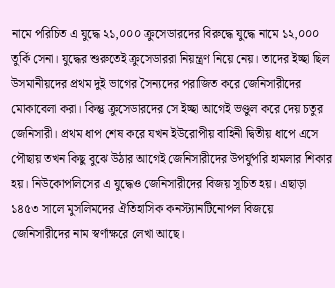নামে পরিচিত এ যুদ্ধে ২১,০০০ ক্রুসেডারদের বিরুদ্ধে যুদ্ধে নামে ১২,০০০ তুর্কি সেনা। যুদ্ধের শুরুতেই ক্রুসেডাররা নিয়ন্ত্রণ নিয়ে নেয়। তাদের ইচ্ছা ছিল উসমানীয়দের প্রথম দুই ভাগের সৈন্যদের পরাজিত করে জেনিসারীদের মোকাবেলা করা। কিন্তু ক্রুসেডারদের সে ইচ্ছা আগেই ভণ্ডুল করে দেয় চতুর জেনিসারী। প্রথম ধাপ শেষ করে যখন ইউরোপীয় বাহিনী দ্বিতীয় ধাপে এসে পৌছায় তখন কিছু বুঝে উঠার আগেই জেনিসারীদের উপর্যুপরি হামলার শিকার হয়। নিউকোপলিসের এ যুদ্ধেও জেনিসারীদের বিজয় সূচিত হয়। এছাড়া ১৪৫৩ সালে মুসলিমদের ঐতিহাসিক কনস্ট্যানটিনোপল বিজয়ে জেনিসারীদের নাম স্বর্ণাক্ষরে লেখা আছে।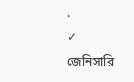.
✓ জেনিসারি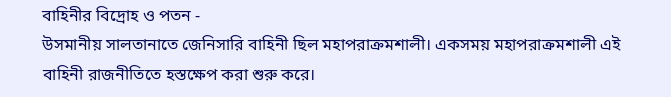বাহিনীর বিদ্রোহ ও পতন -
উসমানীয় সালতানাতে জেনিসারি বাহিনী ছিল মহাপরাক্রমশালী। একসময় মহাপরাক্রমশালী এই বাহিনী রাজনীতিতে হস্তক্ষেপ করা শুরু করে।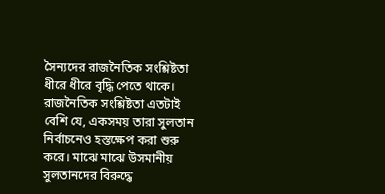সৈন্যদের রাজনৈতিক সংশ্লিষ্টতা ধীরে ধীরে বৃদ্ধি পেতে থাকে। রাজনৈতিক সংশ্লিষ্টতা এতটাই বেশি যে, একসময় তারা সুলতান নির্বাচনেও হস্তক্ষেপ করা শুরু করে। মাঝে মাঝে উসমানীয় সুলতানদের বিরুদ্ধে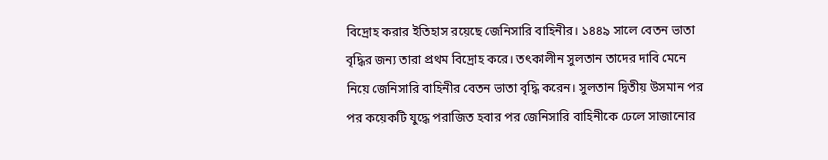বিদ্রোহ করার ইতিহাস রয়েছে জেনিসারি বাহিনীর। ১৪৪৯ সালে বেতন ভাতা বৃদ্ধির জন্য তারা প্রথম বিদ্রোহ করে। তৎকালীন সুলতান তাদের দাবি মেনে নিয়ে জেনিসারি বাহিনীর বেতন ভাতা বৃদ্ধি করেন। সুলতান দ্বিতীয় উসমান পর পর কয়েকটি যুদ্ধে পরাজিত হবার পর জেনিসারি বাহিনীকে ঢেলে সাজানোর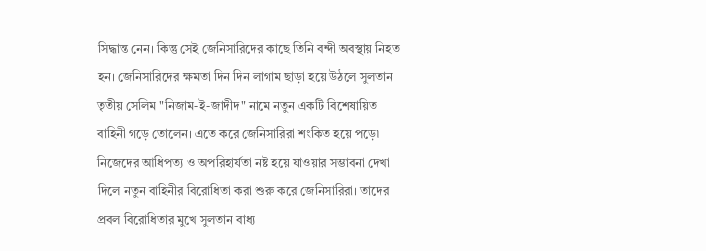সিদ্ধান্ত নেন। কিন্তু সেই জেনিসারিদের কাছে তিনি বন্দী অবস্থায় নিহত হন। জেনিসারিদের ক্ষমতা দিন দিন লাগাম ছাড়া হয়ে উঠলে সুলতান তৃতীয় সেলিম "নিজাম-ই-জাদীদ" নামে নতুন একটি বিশেষায়িত বাহিনী গড়ে তোলেন। এতে করে জেনিসারিরা শংকিত হয়ে পড়ে৷ নিজেদের আধিপত্য ও অপরিহার্যতা নষ্ট হয়ে যাওয়ার সম্ভাবনা দেখা দিলে নতুন বাহিনীর বিরোধিতা করা শুরু করে জেনিসারিরা। তাদের প্রবল বিরোধিতার মুখে সুলতান বাধ্য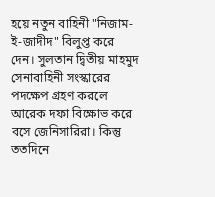হয়ে নতুন বাহিনী "নিজাম-ই-জাদীদ" বিলুপ্ত করে দেন। সুলতান দ্বিতীয় মাহমুদ সেনাবাহিনী সংস্কারের পদক্ষেপ গ্রহণ করলে আরেক দফা বিক্ষোভ করে বসে জেনিসারিরা। কিন্তু ততদিনে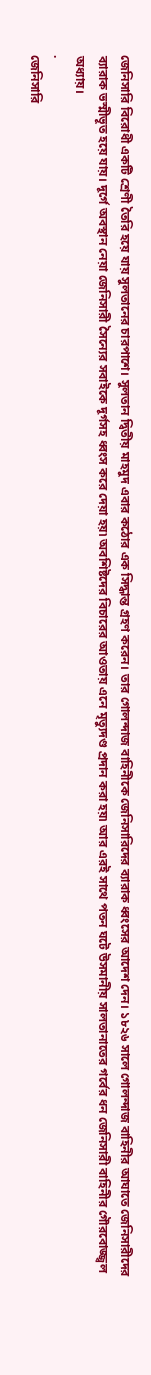জেনিসারি বিরোধী একটি শ্রেণী তৈরি হয়ে যায় সুলতানের চারপাশে। সুলতান দ্বিতীয় মাহমুদ এবার কঠোর এক সিদ্ধান্ত গ্রহণ করেন। তার গোলন্দাজ বাহিনীকে জেনিসারিদের ব্যারাক ধ্বংসের আদেশ দেন। ১৮২৬ সালে গোলন্দাজ বাহিনীর আঘাতে জেনিসারীদের ব্যারাক ভস্মীভূত হয়ে যায়। দূর্গে অবস্থান নেয়া জেনিসারী সৈন্যের সবাইকে দূর্গসহ ধ্বংস করে দেয়া হয়৷ অবশিষ্টদের বিচারের আওতায় এনে মৃত্যুদণ্ড প্রদান করা হয়৷ আর এরই সাথে পতন ঘটে উসমানীয় সালতানাতের গর্বের ধন জেনিসারী বাহিনীর গৌরবোজ্জ্বল অধ্যায়।
.
জেনিসারি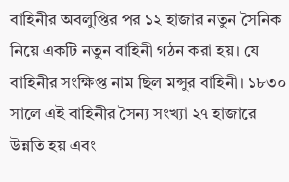বাহিনীর অবলুপ্তির পর ১২ হাজার নতুন সৈনিক নিয়ে একটি নতুন বাহিনী গঠন করা হয়। যে বাহিনীর সংক্ষিপ্ত নাম ছিল মন্সুর বাহিনী। ১৮৩০ সালে এই বাহিনীর সৈন্য সংখ্যা ২৭ হাজারে উন্নতি হয় এবং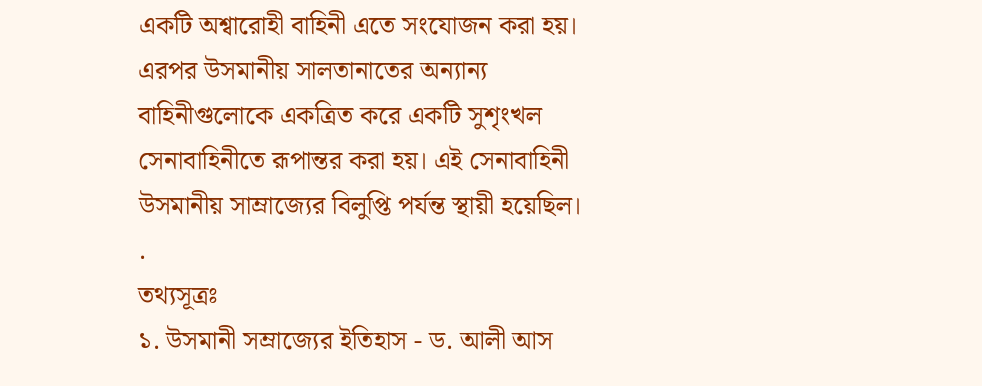একটি অশ্বারোহী বাহিনী এতে সংযোজন করা হয়। এরপর উসমানীয় সালতানাতের অন্যান্য বাহিনীগুলোকে একত্রিত করে একটি সুশৃংখল সেনাবাহিনীতে রূপান্তর করা হয়। এই সেনাবাহিনী উসমানীয় সাম্রাজ্যের বিলুপ্তি পর্যন্ত স্থায়ী হয়েছিল।
.
তথ্যসূত্রঃ
১. উসমানী সম্রাজ্যের ইতিহাস - ড. আলী আস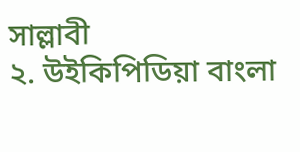সাল্লাবী
২. উইকিপিডিয়া বাংলা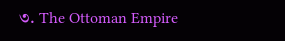৩. The Ottoman Empire